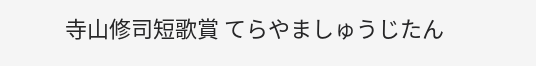寺山修司短歌賞 てらやましゅうじたん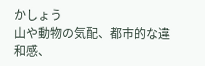かしょう
山や動物の気配、都市的な違和感、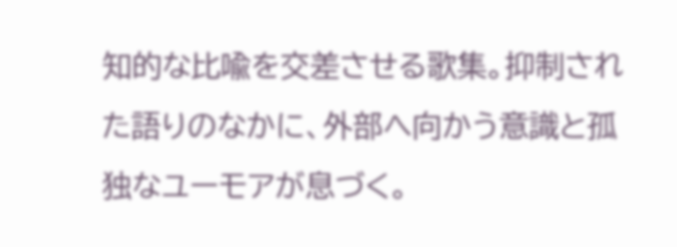知的な比喩を交差させる歌集。抑制された語りのなかに、外部へ向かう意識と孤独なユーモアが息づく。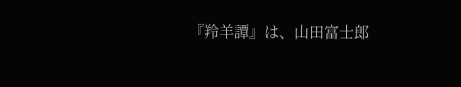『羚羊譚』は、山田富士郎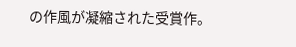の作風が凝縮された受賞作。